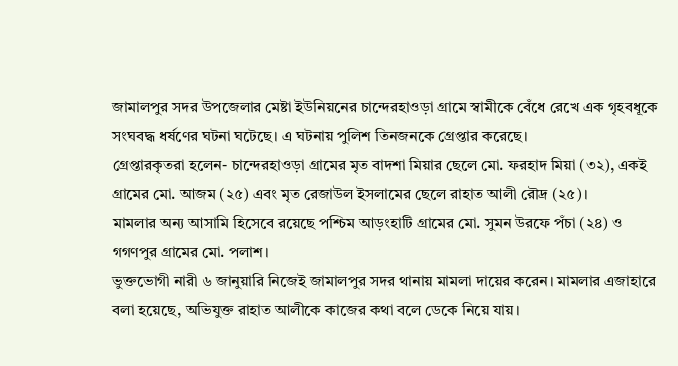জামালপুর সদর উপজেলার মেষ্টা ইউনিয়নের চান্দেরহাওড়া গ্রামে স্বামীকে বেঁধে রেখে এক গৃহবধূকে সংঘবদ্ধ ধর্ষণের ঘটনা ঘটেছে। এ ঘটনায় পুলিশ তিনজনকে গ্রেপ্তার করেছে।
গ্রেপ্তারকৃতরা হলেন- চান্দেরহাওড়া গ্রামের মৃত বাদশা মিয়ার ছেলে মো. ফরহাদ মিয়া (৩২), একই গ্রামের মো. আজম (২৫) এবং মৃত রেজাউল ইসলামের ছেলে রাহাত আলী রৌদ্র (২৫)।
মামলার অন্য আসামি হিসেবে রয়েছে পশ্চিম আড়ংহাটি গ্রামের মো. সুমন উরফে পঁচা (২৪) ও গগণপুর গ্রামের মো. পলাশ।
ভুক্তভোগী নারী ৬ জানুয়ারি নিজেই জামালপুর সদর থানায় মামলা দায়ের করেন। মামলার এজাহারে বলা হয়েছে, অভিযুক্ত রাহাত আলীকে কাজের কথা বলে ডেকে নিয়ে যায়।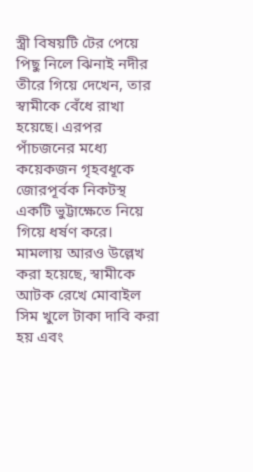স্ত্রী বিষয়টি টের পেয়ে পিছু নিলে ঝিনাই নদীর তীরে গিয়ে দেখেন, তার স্বামীকে বেঁধে রাখা হয়েছে। এরপর পাঁচজনের মধ্যে কয়েকজন গৃহবধূকে জোরপূর্বক নিকটস্থ একটি ভুট্টাক্ষেতে নিয়ে গিয়ে ধর্ষণ করে।
মামলায় আরও উল্লেখ করা হয়েছে, স্বামীকে আটক রেখে মোবাইল সিম খুলে টাকা দাবি করা হয় এবং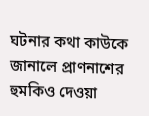ঘটনার কথা কাউকে জানালে প্রাণনাশের হুমকিও দেওয়া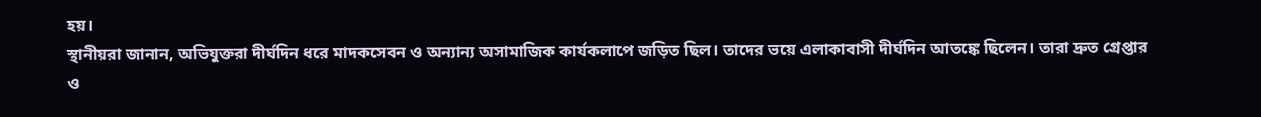হয়।
স্থানীয়রা জানান, অভিযুক্তরা দীর্ঘদিন ধরে মাদকসেবন ও অন্যান্য অসামাজিক কার্যকলাপে জড়িত ছিল। তাদের ভয়ে এলাকাবাসী দীর্ঘদিন আতঙ্কে ছিলেন। তারা দ্রুত গ্রেপ্তার ও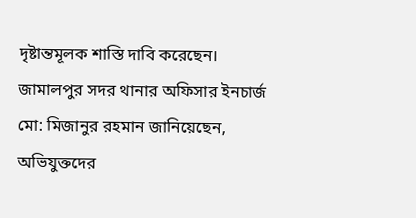দৃষ্টান্তমূলক শাস্তি দাবি করেছেন।
জামালপুর সদর থানার অফিসার ইনচার্জ মো: মিজানুর রহমান জানিয়েছেন, অভিযুক্তদের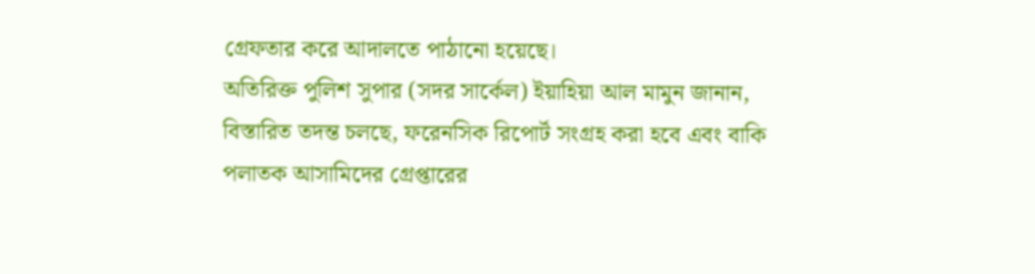গ্রেফতার করে আদালতে পাঠানো হয়েছে।
অতিরিক্ত পুলিশ সুপার (সদর সার্কেল) ইয়াহিয়া আল মামুন জানান, বিস্তারিত তদন্ত চলছে, ফরেনসিক রিপোর্ট সংগ্রহ করা হবে এবং বাকি পলাতক আসামিদের গ্রেপ্তারের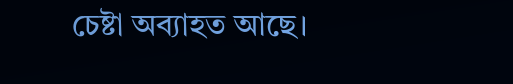চেষ্টা অব্যাহত আছে।